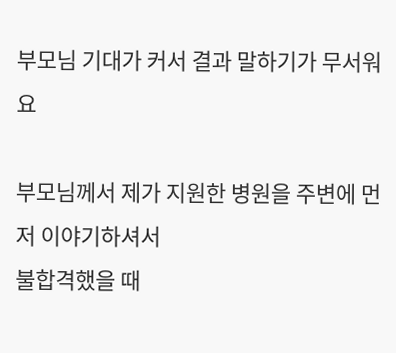부모님 기대가 커서 결과 말하기가 무서워요

부모님께서 제가 지원한 병원을 주변에 먼저 이야기하셔서
불합격했을 때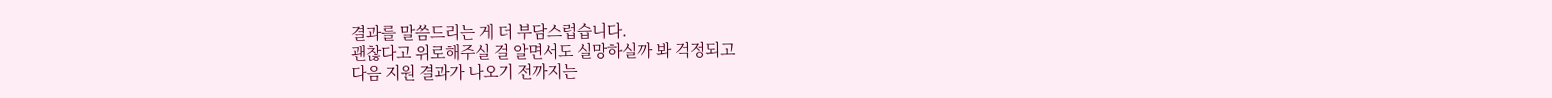결과를 말씀드리는 게 더 부담스럽습니다.
괜찮다고 위로해주실 걸 알면서도 실망하실까 봐 걱정되고
다음 지원 결과가 나오기 전까지는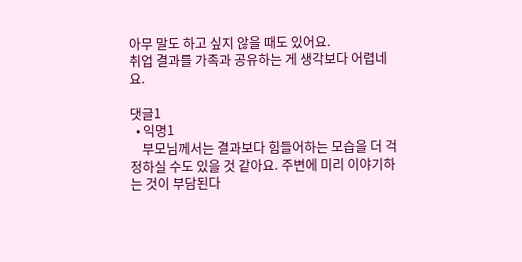아무 말도 하고 싶지 않을 때도 있어요.
취업 결과를 가족과 공유하는 게 생각보다 어렵네요.

댓글1
  • 익명1
    부모님께서는 결과보다 힘들어하는 모습을 더 걱정하실 수도 있을 것 같아요. 주변에 미리 이야기하는 것이 부담된다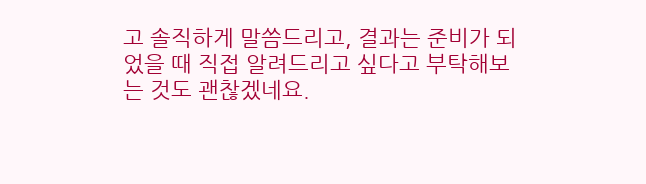고 솔직하게 말씀드리고, 결과는 준비가 되었을 때 직접 알려드리고 싶다고 부탁해보는 것도 괜찮겠네요.